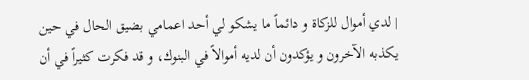| لدي أموال للزكاة و دائماً ما يشكو لي أحد اعمامي بضيق الحال في حين يكذبه الآخرون و يؤكدون أن لديه أموالاً في البنوك، و قد فكرت كثيراً في أن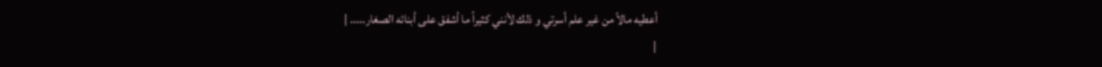أعطيه مالاً من غير علم أسرتي و ذلك لأنني كثيراً ما أشفق على أبنائه الصغار..... |
|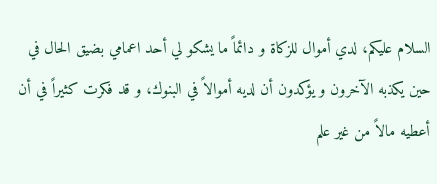السلام عليكم، لدي أموال للزكاة و دائماً ما يشكو لي أحد اعمامي بضيق الحال في حين يكذبه الآخرون و يؤكدون أن لديه أموالاً في البنوك، و قد فكرت كثيراً في أن أعطيه مالاً من غير علم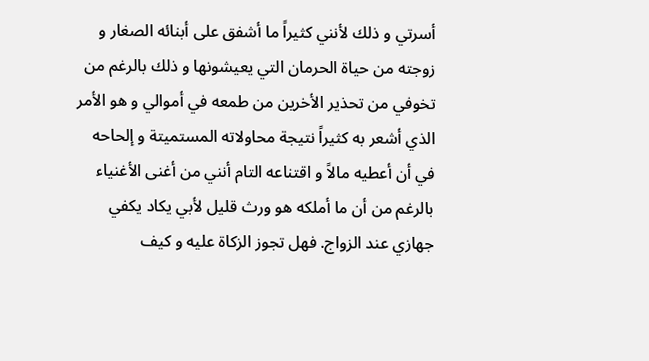أسرتي و ذلك لأنني كثيراً ما أشفق على أبنائه الصغار و زوجته من حياة الحرمان التي يعيشونها و ذلك بالرغم من تخوفي من تحذير الأخرين من طمعه في أموالي و هو الأمر الذي أشعر به كثيراً نتيجة محاولاته المستميتة و إلحاحه في أن أعطيه مالاً و اقتناعه التام أنني من أغنى الأغنياء بالرغم من أن ما أملكه هو ورث قليل لأبي يكاد يكفي جهازي عند الزواج. فهل تجوز الزكاة عليه و كيف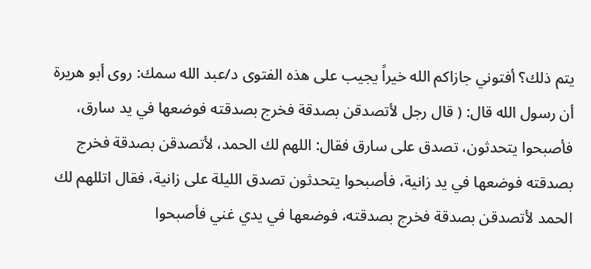يتم ذلك؟ أفتوني جازاكم الله خيراً يجيب على هذه الفتوى د/عبد الله سمك: روى أبو هريرة أن رسول الله قال: ( قال رجل لأتصدقن بصدقة فخرج بصدقته فوضعها في يد سارق، فأصبحوا يتحدثون، تصدق على سارق فقال: اللهم لك الحمد، لأتصدقن بصدقة فخرج بصدقته فوضعها في يد زانية، فأصبحوا يتحدثون تصدق الليلة على زانية، فقال اتللهم لك الحمد لأتصدقن بصدقة فخرج بصدقته، فوضعها في يدي غني فأصبحوا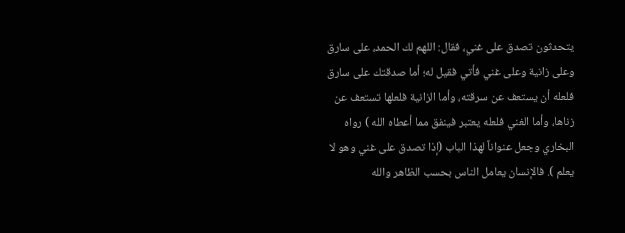يتحدثون تصدق على غني، فقال: اللهم لك الحمد، على سارق وعلى زانية وعلى غني فأتي فقيل له؛ أما صدقتك على سارق فلعله أن يستعف عن سرقته، وأما الزانية فلعلها تستعف عن زناها، وأما الغني فلعله يعتبر فينفق مما أعطاه الله ) رواه البخاري وجعل عنواناً لهذا الباب (إذا تصدق على غني وهو لا يعلم ). فالإنسان يعامل الناس بحسب الظاهر والله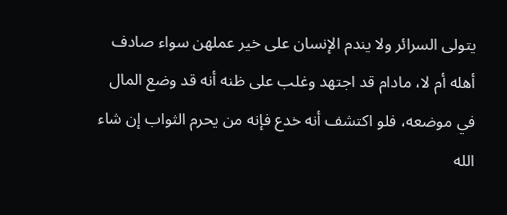يتولى السرائر ولا يندم الإنسان على خير عملهن سواء صادف أهله أم لا، مادام قد اجتهد وغلب على ظنه أنه قد وضع المال في موضعه، فلو اكتشف أنه خدع فإنه من يحرم الثواب إن شاء الله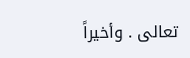تعالى . وأخيراً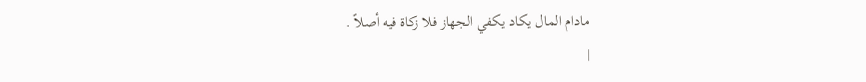مادام المال يكاد يكفي الجهاز فلا زكاة فيه أصلاً .
|